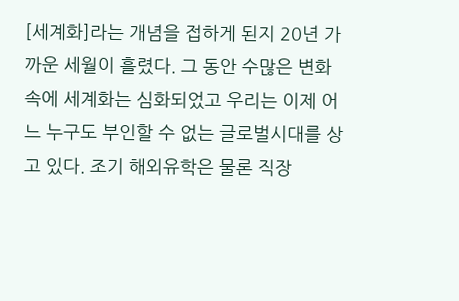[세계화]라는 개념을 접하게 된지 20년 가까운 세월이 흘렸다. 그 동안 수많은 변화 속에 세계화는 심화되었고 우리는 이제 어느 누구도 부인할 수 없는 글로벌시대를 상고 있다. 조기 해외유학은 물론 직장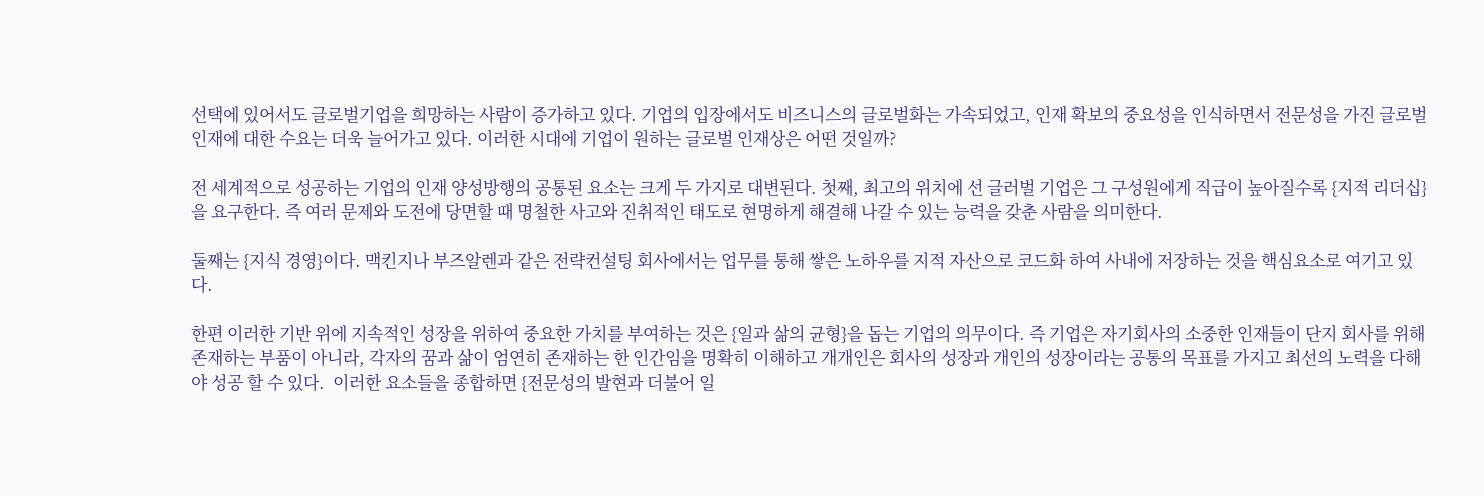선택에 있어서도 글로벌기업을 희망하는 사람이 증가하고 있다. 기업의 입장에서도 비즈니스의 글로벌화는 가속되었고, 인재 확보의 중요성을 인식하면서 전문성을 가진 글로벌 인재에 대한 수요는 더욱 늘어가고 있다. 이러한 시대에 기업이 원하는 글로벌 인재상은 어떤 것일까?

전 세계적으로 성공하는 기업의 인재 양성방행의 공통된 요소는 크게 두 가지로 대변된다. 첫째, 최고의 위치에 선 글러벌 기업은 그 구성원에게 직급이 높아질수록 {지적 리더십}을 요구한다. 즉 여러 문제와 도전에 당면할 때 명철한 사고와 진취적인 태도로 현명하게 해결해 나갈 수 있는 능력을 갖춘 사람을 의미한다.

둘째는 {지식 경영}이다. 맥킨지나 부즈알렌과 같은 전략컨설팅 회사에서는 업무를 통해 쌓은 노하우를 지적 자산으로 코드화 하여 사내에 저장하는 것을 핵심요소로 여기고 있다.

한편 이러한 기반 위에 지속적인 성장을 위하여 중요한 가치를 부여하는 것은 {일과 삶의 균형}을 돕는 기업의 의무이다. 즉 기업은 자기회사의 소중한 인재들이 단지 회사를 위해 존재하는 부품이 아니라, 각자의 꿈과 삶이 엄연히 존재하는 한 인간임을 명확히 이해하고 개개인은 회사의 성장과 개인의 성장이라는 공통의 목표를 가지고 최선의 노력을 다해야 성공 할 수 있다.  이러한 요소들을 종합하면 {전문성의 발현과 더불어 일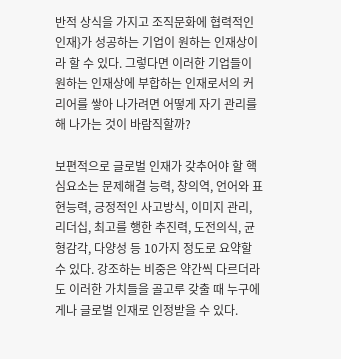반적 상식을 가지고 조직문화에 협력적인 인재}가 성공하는 기업이 원하는 인재상이라 할 수 있다. 그렇다면 이러한 기업들이 원하는 인재상에 부합하는 인재로서의 커리어를 쌓아 나가려면 어떻게 자기 관리를 해 나가는 것이 바람직할까?

보편적으로 글로벌 인재가 갖추어야 할 핵심요소는 문제해결 능력, 창의역, 언어와 표현능력, 긍정적인 사고방식, 이미지 관리, 리더십, 최고를 행한 추진력, 도전의식, 균형감각, 다양성 등 10가지 정도로 요약할 수 있다. 강조하는 비중은 약간씩 다르더라도 이러한 가치들을 골고루 갖출 때 누구에게나 글로벌 인재로 인정받을 수 있다.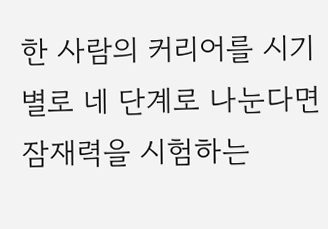한 사람의 커리어를 시기별로 네 단계로 나눈다면 잠재력을 시험하는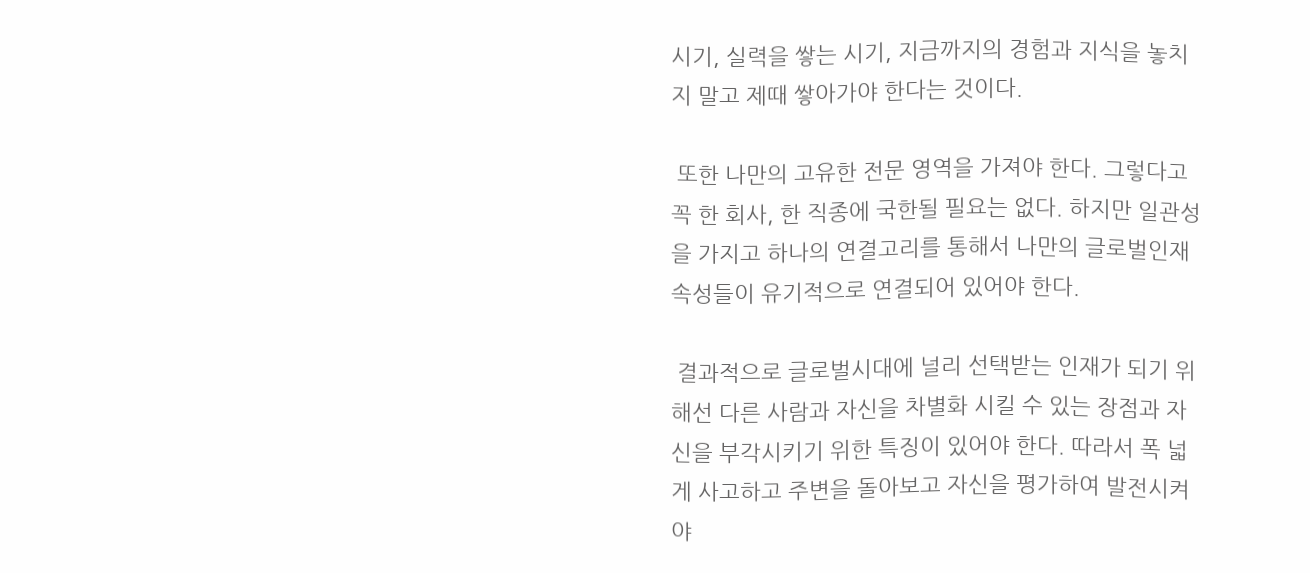시기, 실력을 쌓는 시기, 지금까지의 경험과 지식을 놓치지 말고 제때 쌓아가야 한다는 것이다.

 또한 나만의 고유한 전문 영역을 가져야 한다. 그렇다고 꼭 한 회사, 한 직종에 국한될 필요는 없다. 하지만 일관성을 가지고 하나의 연결고리를 통해서 나만의 글로벌인재 속성들이 유기적으로 연결되어 있어야 한다.

 결과적으로 글로벌시대에 널리 선택받는 인재가 되기 위해선 다른 사람과 자신을 차별화 시킬 수 있는 장점과 자신을 부각시키기 위한 특징이 있어야 한다. 따라서 폭 넓게 사고하고 주변을 돌아보고 자신을 평가하여 발전시켜야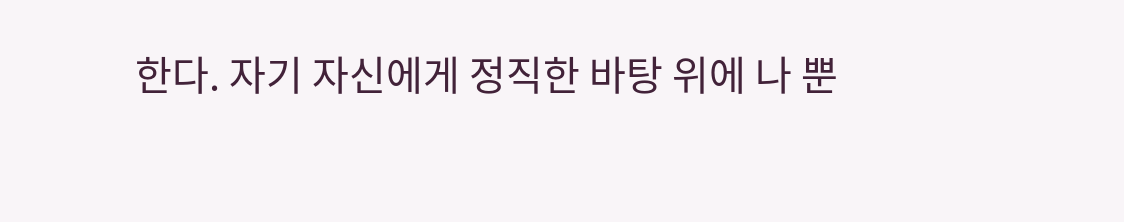한다. 자기 자신에게 정직한 바탕 위에 나 뿐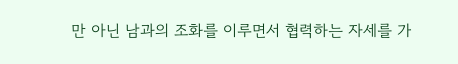만 아닌 남과의 조화를 이루면서 협력하는 자세를 가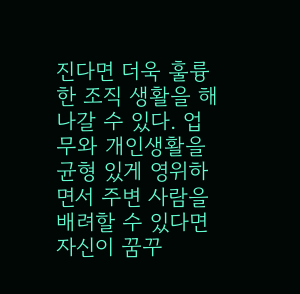진다면 더욱 훌륭한 조직 생활을 해 나갈 수 있다. 업무와 개인생활을 균형 있게 영위하면서 주변 사람을 배려할 수 있다면 자신이 꿈꾸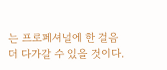는 프로페셔널에 한 걸음 더 다가갈 수 있을 것이다.